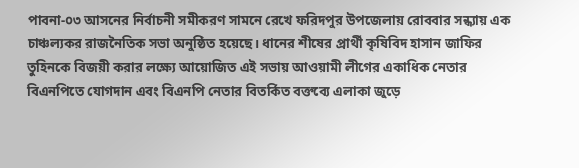পাবনা-০৩ আসনের নির্বাচনী সমীকরণ সামনে রেখে ফরিদপুর উপজেলায় রোববার সন্ধ্যায় এক চাঞ্চল্যকর রাজনৈতিক সভা অনুষ্ঠিত হয়েছে। ধানের শীষের প্রার্থী কৃষিবিদ হাসান জাফির তুহিনকে বিজয়ী করার লক্ষ্যে আয়োজিত এই সভায় আওয়ামী লীগের একাধিক নেতার বিএনপিতে যোগদান এবং বিএনপি নেতার বিতর্কিত বক্তব্যে এলাকা জুড়ে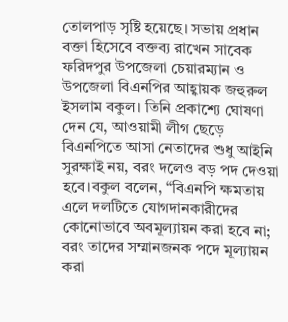তোলপাড় সৃষ্টি হয়েছে। সভায় প্রধান বক্তা হিসেবে বক্তব্য রাখেন সাবেক ফরিদপুর উপজেলা চেয়ারম্যান ও উপজেলা বিএনপির আহ্বায়ক জহুরুল ইসলাম বকুল। তিনি প্রকাশ্যে ঘোষণা দেন যে, আওয়ামী লীগ ছেড়ে বিএনপিতে আসা নেতাদের শুধু আইনি সুরক্ষাই নয়, বরং দলেও বড় পদ দেওয়া হবে।বকুল বলেন, “বিএনপি ক্ষমতায় এলে দলটিতে যোগদানকারীদের কোনোভাবে অবমূল্যায়ন করা হবে না; বরং তাদের সম্মানজনক পদে মূল্যায়ন করা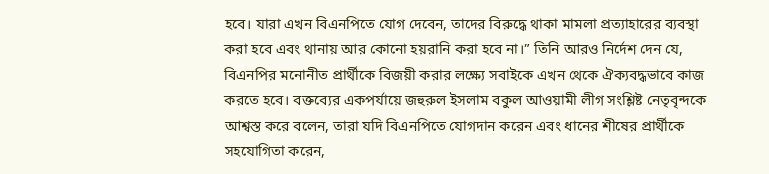হবে। যারা এখন বিএনপিতে যোগ দেবেন, তাদের বিরুদ্ধে থাকা মামলা প্রত্যাহারের ব্যবস্থা করা হবে এবং থানায় আর কোনো হয়রানি করা হবে না।” তিনি আরও নির্দেশ দেন যে, বিএনপির মনোনীত প্রার্থীকে বিজয়ী করার লক্ষ্যে সবাইকে এখন থেকে ঐক্যবদ্ধভাবে কাজ করতে হবে। বক্তব্যের একপর্যায়ে জহুরুল ইসলাম বকুল আওয়ামী লীগ সংশ্লিষ্ট নেতৃবৃন্দকে আশ্বস্ত করে বলেন, তারা যদি বিএনপিতে যোগদান করেন এবং ধানের শীষের প্রার্থীকে সহযোগিতা করেন,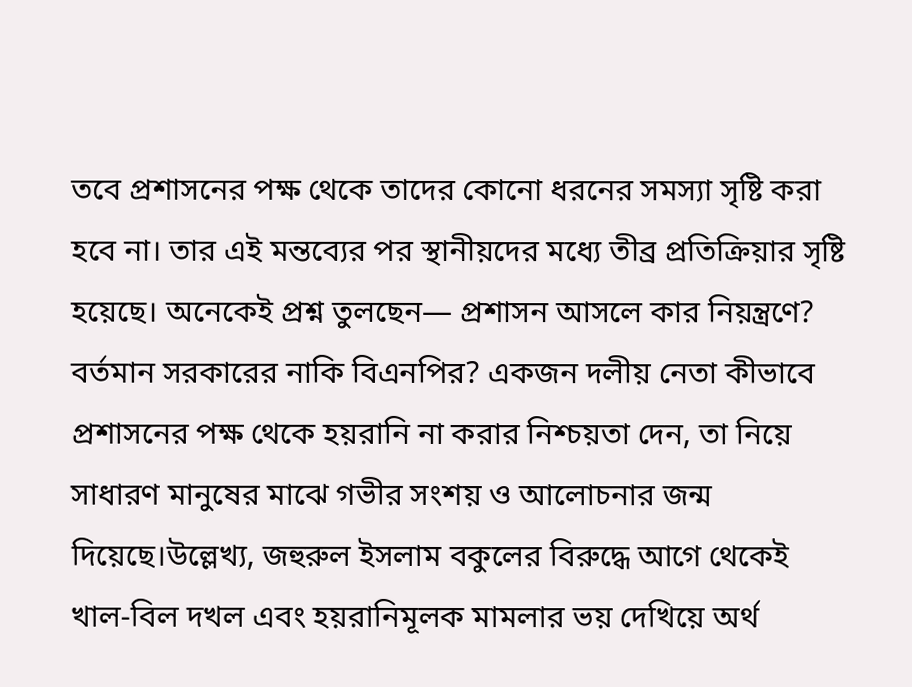তবে প্রশাসনের পক্ষ থেকে তাদের কোনো ধরনের সমস্যা সৃষ্টি করা হবে না। তার এই মন্তব্যের পর স্থানীয়দের মধ্যে তীব্র প্রতিক্রিয়ার সৃষ্টি হয়েছে। অনেকেই প্রশ্ন তুলছেন— প্রশাসন আসলে কার নিয়ন্ত্রণে? বর্তমান সরকারের নাকি বিএনপির? একজন দলীয় নেতা কীভাবে প্রশাসনের পক্ষ থেকে হয়রানি না করার নিশ্চয়তা দেন, তা নিয়ে সাধারণ মানুষের মাঝে গভীর সংশয় ও আলোচনার জন্ম দিয়েছে।উল্লেখ্য, জহুরুল ইসলাম বকুলের বিরুদ্ধে আগে থেকেই খাল-বিল দখল এবং হয়রানিমূলক মামলার ভয় দেখিয়ে অর্থ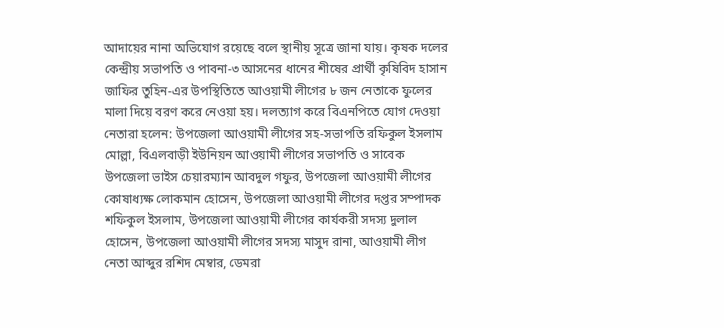আদায়ের নানা অভিযোগ রয়েছে বলে স্থানীয় সূত্রে জানা যায়। কৃষক দলের কেন্দ্রীয় সভাপতি ও পাবনা-৩ আসনের ধানের শীষের প্রার্থী কৃষিবিদ হাসান জাফির তুহিন-এর উপস্থিতিতে আওয়ামী লীগের ৮ জন নেতাকে ফুলের মালা দিয়ে বরণ করে নেওয়া হয়। দলত্যাগ করে বিএনপিতে যোগ দেওয়া নেতারা হলেন: উপজেলা আওয়ামী লীগের সহ-সভাপতি রফিকুল ইসলাম মোল্লা, বিএলবাড়ী ইউনিয়ন আওয়ামী লীগের সভাপতি ও সাবেক উপজেলা ভাইস চেয়ারম্যান আবদুল গফুর, উপজেলা আওয়ামী লীগের কোষাধ্যক্ষ লোকমান হোসেন, উপজেলা আওয়ামী লীগের দপ্তর সম্পাদক শফিকুল ইসলাম, উপজেলা আওয়ামী লীগের কার্যকরী সদস্য দুলাল হোসেন, উপজেলা আওয়ামী লীগের সদস্য মাসুদ রানা, আওয়ামী লীগ নেতা আব্দুর রশিদ মেম্বার, ডেমরা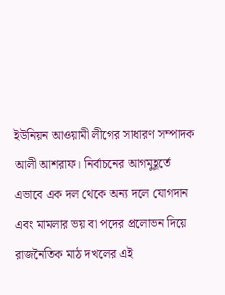ইউনিয়ন আওয়ামী লীগের সাধারণ সম্পাদক আলী আশরাফ। নির্বাচনের আগমুহূর্তে এভাবে এক দল থেকে অন্য দলে যোগদান এবং মামলার ভয় বা পদের প্রলোভন দিয়ে রাজনৈতিক মাঠ দখলের এই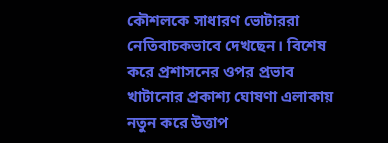কৌশলকে সাধারণ ভোটাররা নেতিবাচকভাবে দেখছেন। বিশেষ করে প্রশাসনের ওপর প্রভাব খাটানোর প্রকাশ্য ঘোষণা এলাকায় নতুন করে উত্তাপ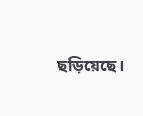ছড়িয়েছে।